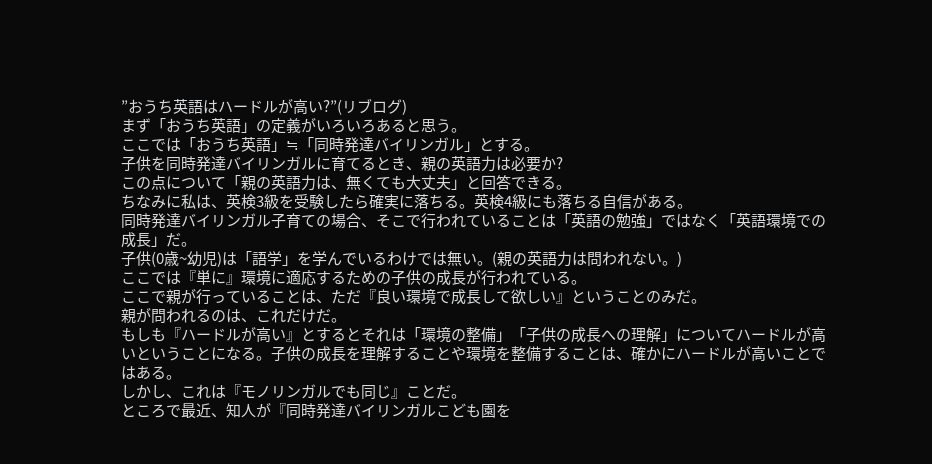”おうち英語はハードルが高い?”(リブログ)
まず「おうち英語」の定義がいろいろあると思う。
ここでは「おうち英語」≒「同時発達バイリンガル」とする。
子供を同時発達バイリンガルに育てるとき、親の英語力は必要か?
この点について「親の英語力は、無くても大丈夫」と回答できる。
ちなみに私は、英検3級を受験したら確実に落ちる。英検4級にも落ちる自信がある。
同時発達バイリンガル子育ての場合、そこで行われていることは「英語の勉強」ではなく「英語環境での成長」だ。
子供(0歳~幼児)は「語学」を学んでいるわけでは無い。(親の英語力は問われない。)
ここでは『単に』環境に適応するための子供の成長が行われている。
ここで親が行っていることは、ただ『良い環境で成長して欲しい』ということのみだ。
親が問われるのは、これだけだ。
もしも『ハードルが高い』とするとそれは「環境の整備」「子供の成長への理解」についてハードルが高いということになる。子供の成長を理解することや環境を整備することは、確かにハードルが高いことではある。
しかし、これは『モノリンガルでも同じ』ことだ。
ところで最近、知人が『同時発達バイリンガルこども園を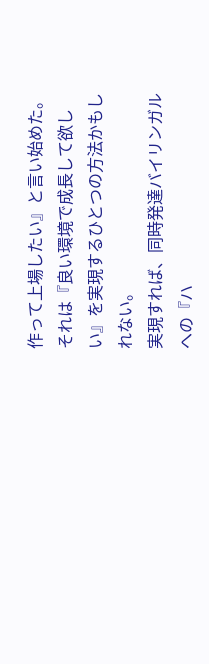作って上場したい』と言い始めた。
それは『良い環境で成長して欲しい』を実現するひとつの方法かもしれない。
実現すれば、同時発達バイリンガルへの『ハ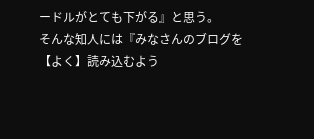ードルがとても下がる』と思う。
そんな知人には『みなさんのブログを【よく】読み込むよう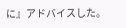に』アドバイスした。